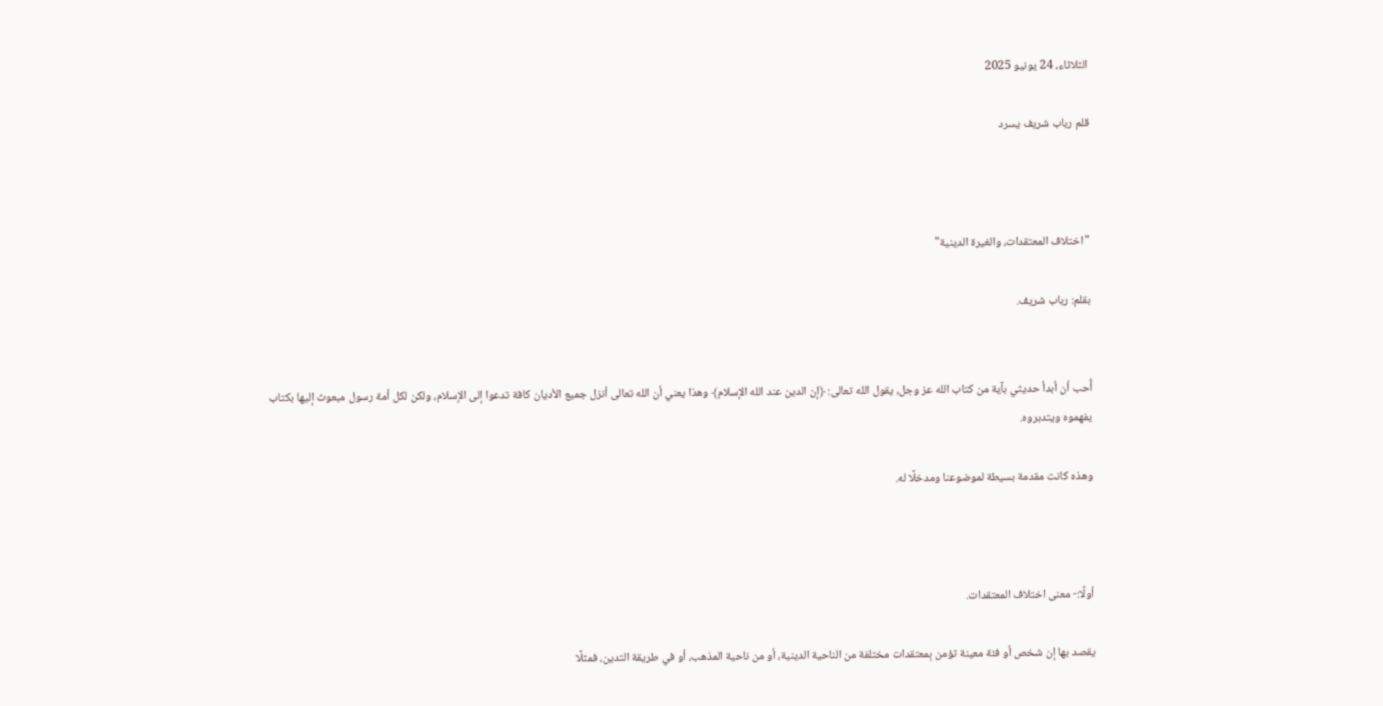الثلاثاء، 24 يونيو 2025

قلم رباب شريف يسرد



"اختلاف المعتقدات، والغيرة الدينية"

بقلم: رباب شريف.


أُحب أن أبدأ حديثي بآية من كتاب الله عز وجل، يقول الله تعالى: ﴿إن الدين عند الله الإسلام﴾ وهذا يعني أن الله تعالى أنزل جميع الأديان كافة تدعوا إلى الإسلام، ولكن لكل أمة رسول مبعوث إليها بكتاب يفهموه ويتدبروه.

وهذه كانت مقدمة بسيطة لموضوعنا ومدخلًا له.



أولًا:- معنى اختلاف المعتقدات.

يقصد بها إن شخص أو فئة معينة تؤمن بِمعتقدات مختلفة من الناحية الدينية، أو من ناحية المذهب، أو في طريقة التدين، فمثلًا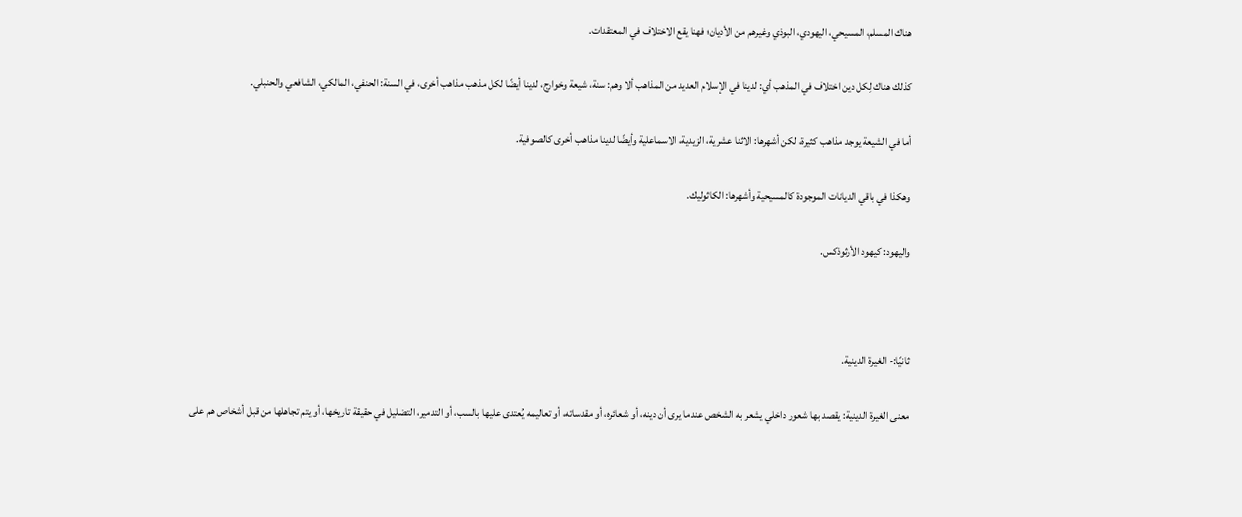هناك المسلم، المسيحي، اليهودي، البوذي وغيرهم من الأديان؛ فهنا يقع الاختلاف في المعتقدات.

كذلك هناك لِكل دين اختلاف في المذهب أي: لدينا في الإسلام العديد من المذاهب ألا وهم: سنة، شيعة وخوارج، لدينا أيضًا لكل مذهب مذاهب أخرى، في السنة: الحنفي، المالكي، الشافعي والحنبلي.

أما في الشيعة يوجد مذاهب كثيرة، لكن أشهرها: الاثنا عشرية، الزيدية، الاسماعلية وأيضًا لدينا مذاهب أخرى كالصوفية.

وهكذا في باقي الديانات الموجودة كالمسيحية وأشهرها: الكاثوليك.

واليهود: كيهود الأرثوذكس.



ثانيًا:- الغيرة الدينية.

معنى الغيرة الدينية: يقصد بها شعور داخلي يشعر به الشخص عندما يرى أن دينه، أو شعائره، أو مقدساته، أو تعاليمه يُعتدى عليها بالسب، أو التدمير، التضليل في حقيقة تاريخها، أو يتم تجاهلها من قبل أشخاص هم على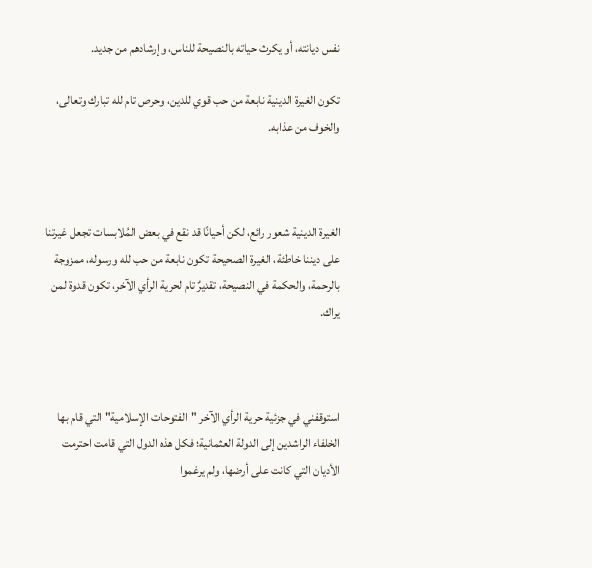نفس ديانته، أو يكرث حياته بالنصيحة للناس، وإرشادهم من جديد.

تكون الغيرة الدينية نابعة من حب قوي للدين، وحرص تام لله تبارك وتعالى، والخوف من عذابه.



الغيرة الدينية شعور رائع، لكن أحيانًا قد نقع في بعض المُلابسات تجعل غيرتنا على ديننا خاطئة، الغيرة الصحيحة تكون نابعة من حب لله ورسوله، ممزوجة بالرحمة، والحكمة في النصيحة، تقديرٌ تام لحرية الرأي الآخر، تكون قدوة لمن يراك.



استوقفني في جزئية حرية الرأي الآخر "الفتوحات الإسلامية" التي قام بها الخلفاء الراشدين إلى الدولة العثمانية؛ فكل هذه الدول التي قامت احترمت الأديان التي كانت على أرضها، ولم يرغموا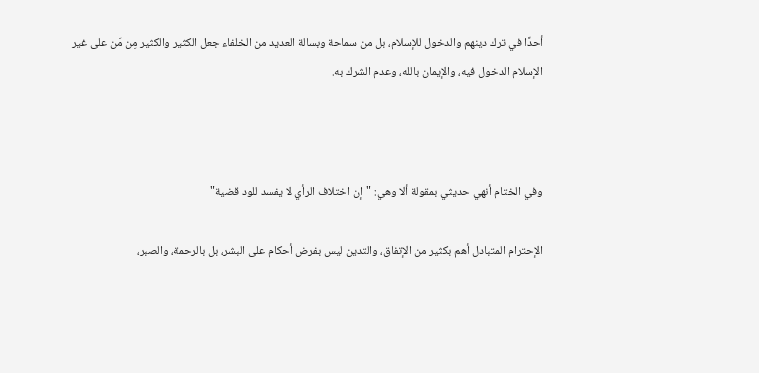أحدًا في ترك دينهم والدخول للإسلام، بل من سماحة وبسالة العديد من الخلفاء جعل الكثير والكثير مِن مَن على غير الإسلام الدخول فيه، والإيمان بالله، وعدم الشرك به.



وفي الختام أنهي حديثي بمقولة ألا وهي: "إن اختلاف الرأي لا يفسد للود قضية"

الإحترام المتبادل أهم بكثير من الإتفاق، والتدين ليس بفرض أحكام على البشر، بل بالرحمة، والصبر،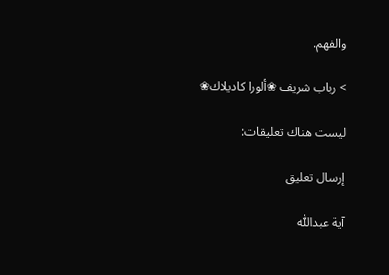والفهم.

> رباب شريف ❀ألورا كاديلاك❀

ليست هناك تعليقات:

إرسال تعليق

آية عبداللّٰه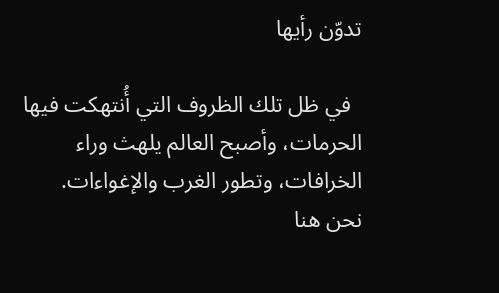تدوّن رأيها

  في ظل تلك الظروف التي أُنتهكت فيها الحرمات، وأصبح العالم يلهث وراء الخرافات، وتطور الغرب والإغواءات. نحن هنا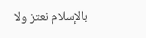بالإسلام نعتز ولا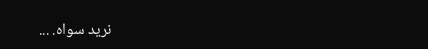نريد سواه. ...